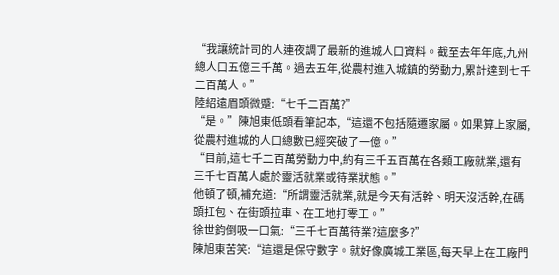“我讓統計司的人連夜調了最新的進城人口資料。截至去年年底,九州總人口五億三千萬。過去五年,從農村進入城鎮的勞動力,累計達到七千二百萬人。”
陸紹遠眉頭微蹙:“七千二百萬?”
“是。”陳旭東低頭看筆記本,“這還不包括隨遷家屬。如果算上家屬,從農村進城的人口總數已經突破了一億。”
“目前,這七千二百萬勞動力中,約有三千五百萬在各類工廠就業,還有三千七百萬人處於靈活就業或待業狀態。”
他頓了頓,補充道:“所謂靈活就業,就是今天有活幹、明天沒活幹,在碼頭扛包、在街頭拉車、在工地打零工。”
徐世鈞倒吸一口氣:“三千七百萬待業?這麼多?”
陳旭東苦笑:“這還是保守數字。就好像廣城工業區,每天早上在工廠門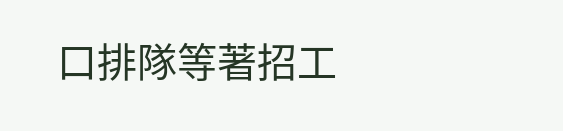口排隊等著招工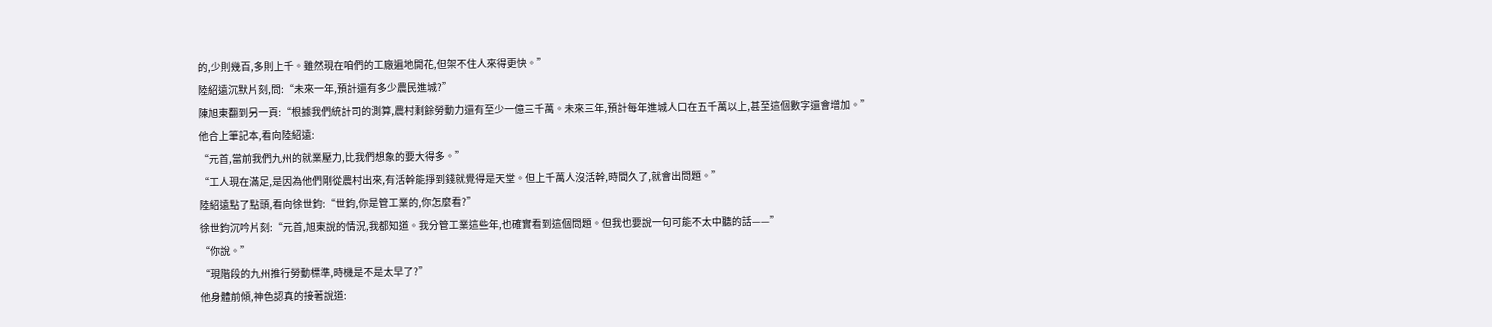的,少則幾百,多則上千。雖然現在咱們的工廠遍地開花,但架不住人來得更快。”
陸紹遠沉默片刻,問:“未來一年,預計還有多少農民進城?”
陳旭東翻到另一頁:“根據我們統計司的測算,農村剩餘勞動力還有至少一億三千萬。未來三年,預計每年進城人口在五千萬以上,甚至這個數字還會增加。”
他合上筆記本,看向陸紹遠:
“元首,當前我們九州的就業壓力,比我們想象的要大得多。”
“工人現在滿足,是因為他們剛從農村出來,有活幹能掙到錢就覺得是天堂。但上千萬人沒活幹,時間久了,就會出問題。”
陸紹遠點了點頭,看向徐世鈞:“世鈞,你是管工業的,你怎麼看?”
徐世鈞沉吟片刻:“元首,旭東說的情況,我都知道。我分管工業這些年,也確實看到這個問題。但我也要說一句可能不太中聽的話——”
“你說。”
“現階段的九州推行勞動標準,時機是不是太早了?”
他身體前傾,神色認真的接著說道: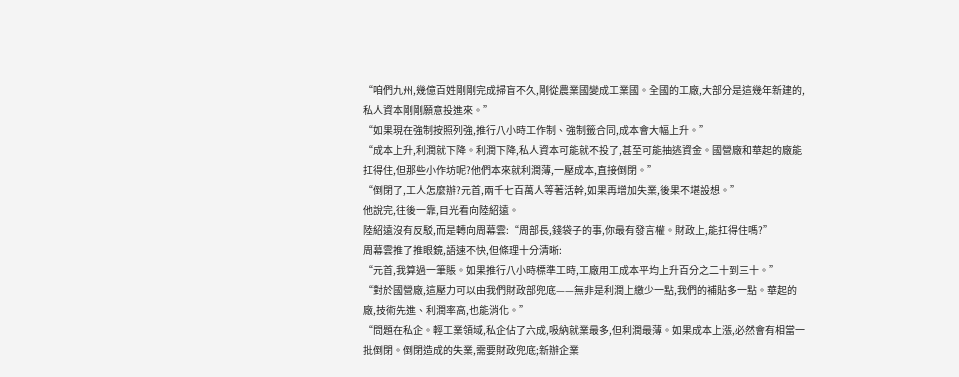“咱們九州,幾億百姓剛剛完成掃盲不久,剛從農業國變成工業國。全國的工廠,大部分是這幾年新建的,私人資本剛剛願意投進來。”
“如果現在強制按照列強,推行八小時工作制、強制籤合同,成本會大幅上升。”
“成本上升,利潤就下降。利潤下降,私人資本可能就不投了,甚至可能抽逃資金。國營廠和華起的廠能扛得住,但那些小作坊呢?他們本來就利潤薄,一壓成本,直接倒閉。”
“倒閉了,工人怎麼辦?元首,兩千七百萬人等著活幹,如果再增加失業,後果不堪設想。”
他說完,往後一靠,目光看向陸紹遠。
陸紹遠沒有反駁,而是轉向周幕雲:“周部長,錢袋子的事,你最有發言權。財政上,能扛得住嗎?”
周幕雲推了推眼鏡,語速不快,但條理十分清晰:
“元首,我算過一筆賬。如果推行八小時標準工時,工廠用工成本平均上升百分之二十到三十。”
“對於國營廠,這壓力可以由我們財政部兜底——無非是利潤上繳少一點,我們的補貼多一點。華起的廠,技術先進、利潤率高,也能消化。”
“問題在私企。輕工業領域,私企佔了六成,吸納就業最多,但利潤最薄。如果成本上漲,必然會有相當一批倒閉。倒閉造成的失業,需要財政兜底;新辦企業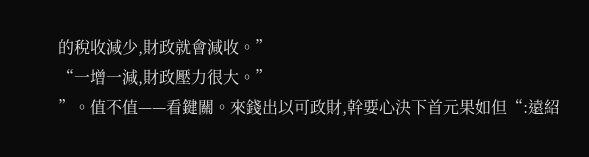的稅收減少,財政就會減收。”
“一增一減,財政壓力很大。”
”。值不值——看鍵關。來錢出以可政財,幹要心決下首元果如但“:遠紹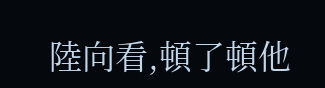陸向看,頓了頓他